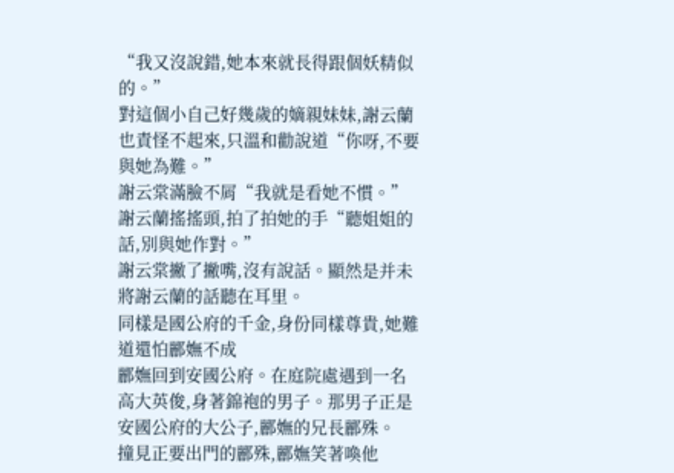“我又沒說錯,她本來就長得跟個妖精似的。”
對這個小自己好幾歲的嫡親妹妹,謝云蘭也責怪不起來,只溫和勸說道“你呀,不要與她為難。”
謝云棠滿臉不屑“我就是看她不慣。”
謝云蘭搖搖頭,拍了拍她的手“聽姐姐的話,別與她作對。”
謝云棠撇了撇嘴,沒有說話。顯然是并未將謝云蘭的話聽在耳里。
同樣是國公府的千金,身份同樣尊貴,她難道還怕酈嫵不成
酈嫵回到安國公府。在庭院處遇到一名高大英俊,身著錦袍的男子。那男子正是安國公府的大公子,酈嫵的兄長酈殊。
撞見正要出門的酈殊,酈嫵笑著喚他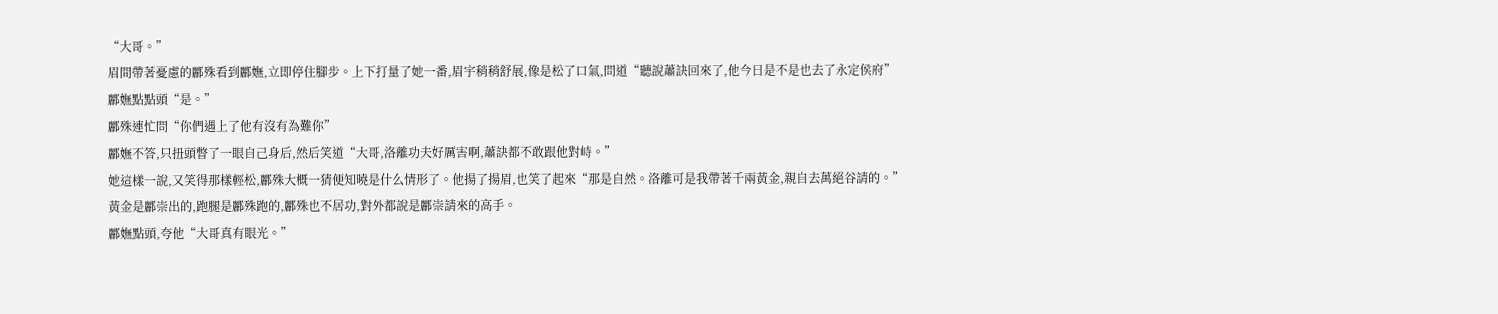“大哥。”
眉間帶著憂慮的酈殊看到酈嫵,立即停住腳步。上下打量了她一番,眉宇稍稍舒展,像是松了口氣,問道“聽說蕭訣回來了,他今日是不是也去了永定侯府”
酈嫵點點頭“是。”
酈殊連忙問“你們遇上了他有沒有為難你”
酈嫵不答,只扭頭瞥了一眼自己身后,然后笑道“大哥,洛離功夫好厲害啊,蕭訣都不敢跟他對峙。”
她這樣一說,又笑得那樣輕松,酈殊大概一猜便知曉是什么情形了。他揚了揚眉,也笑了起來“那是自然。洛離可是我帶著千兩黃金,親自去萬絕谷請的。”
黃金是酈崇出的,跑腿是酈殊跑的,酈殊也不居功,對外都說是酈崇請來的高手。
酈嫵點頭,夸他“大哥真有眼光。”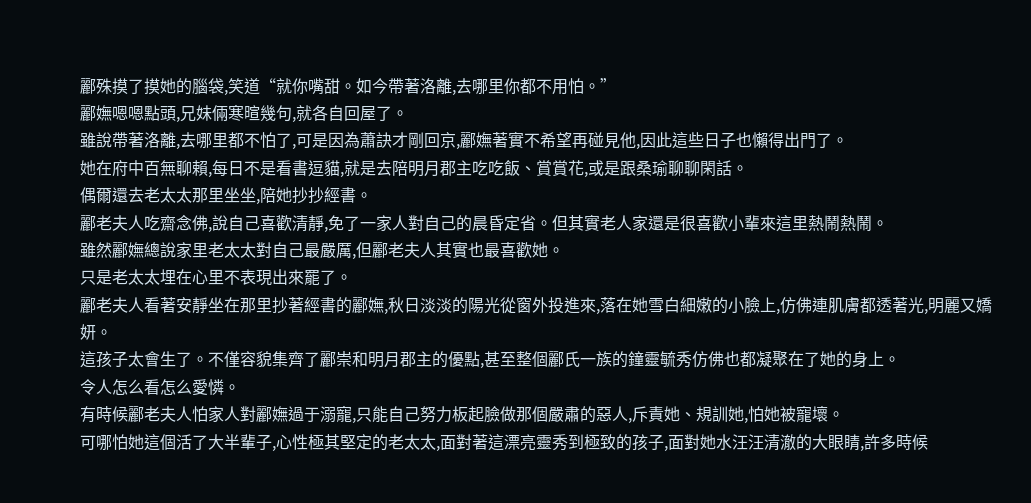酈殊摸了摸她的腦袋,笑道“就你嘴甜。如今帶著洛離,去哪里你都不用怕。”
酈嫵嗯嗯點頭,兄妹倆寒暄幾句,就各自回屋了。
雖說帶著洛離,去哪里都不怕了,可是因為蕭訣才剛回京,酈嫵著實不希望再碰見他,因此這些日子也懶得出門了。
她在府中百無聊賴,每日不是看書逗貓,就是去陪明月郡主吃吃飯、賞賞花,或是跟桑瑜聊聊閑話。
偶爾還去老太太那里坐坐,陪她抄抄經書。
酈老夫人吃齋念佛,說自己喜歡清靜,免了一家人對自己的晨昏定省。但其實老人家還是很喜歡小輩來這里熱鬧熱鬧。
雖然酈嫵總說家里老太太對自己最嚴厲,但酈老夫人其實也最喜歡她。
只是老太太埋在心里不表現出來罷了。
酈老夫人看著安靜坐在那里抄著經書的酈嫵,秋日淡淡的陽光從窗外投進來,落在她雪白細嫩的小臉上,仿佛連肌膚都透著光,明麗又嬌妍。
這孩子太會生了。不僅容貌集齊了酈崇和明月郡主的優點,甚至整個酈氏一族的鐘靈毓秀仿佛也都凝聚在了她的身上。
令人怎么看怎么愛憐。
有時候酈老夫人怕家人對酈嫵過于溺寵,只能自己努力板起臉做那個嚴肅的惡人,斥責她、規訓她,怕她被寵壞。
可哪怕她這個活了大半輩子,心性極其堅定的老太太,面對著這漂亮靈秀到極致的孩子,面對她水汪汪清澈的大眼睛,許多時候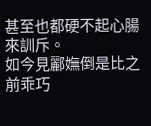甚至也都硬不起心腸來訓斥。
如今見酈嫵倒是比之前乖巧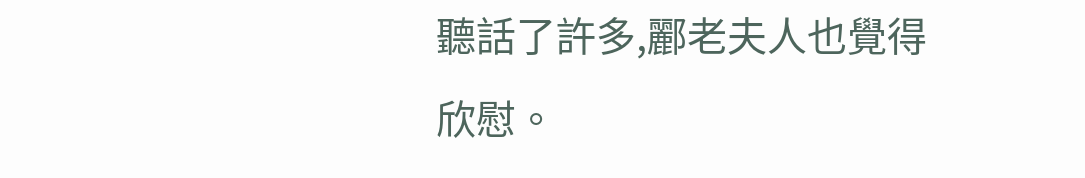聽話了許多,酈老夫人也覺得欣慰。